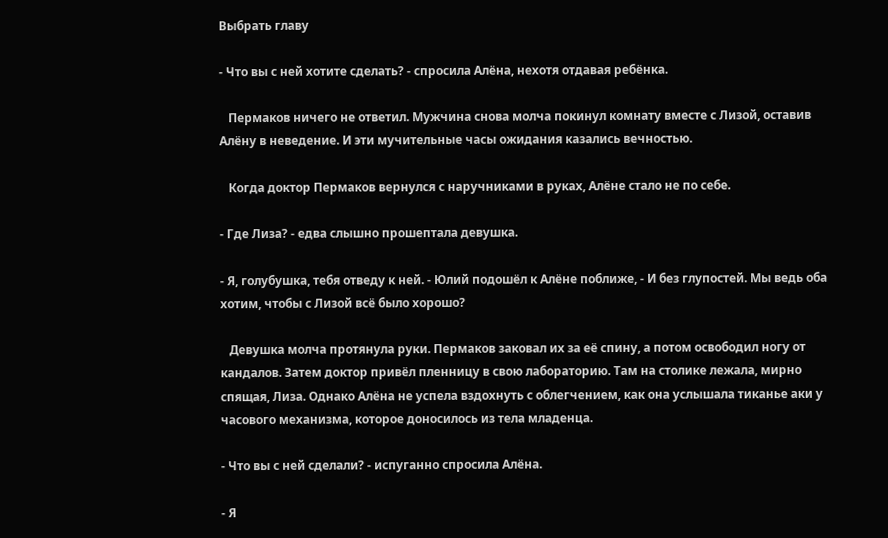Выбрать главу

- Что вы с ней хотите сделать? - спросила Алёна, нехотя отдавая ребёнка.

   Пермаков ничего не ответил. Мужчина снова молча покинул комнату вместе с Лизой, оставив Алёну в неведение. И эти мучительные часы ожидания казались вечностью.

   Когда доктор Пермаков вернулся с наручниками в руках, Алёне стало не по себе.

- Где Лиза? - едва слышно прошептала девушка.

- Я, голубушка, тебя отведу к ней. - Юлий подошёл к Алёне поближе, - И без глупостей. Мы ведь оба хотим, чтобы с Лизой всё было хорошо?

   Девушка молча протянула руки. Пермаков заковал их за её спину, а потом освободил ногу от кандалов. Затем доктор привёл пленницу в свою лабораторию. Там на столике лежала, мирно спящая, Лиза. Однако Алёна не успела вздохнуть с облегчением, как она услышала тиканье аки у часового механизма, которое доносилось из тела младенца.

- Что вы с ней сделали? - испуганно спросила Алёна.

- Я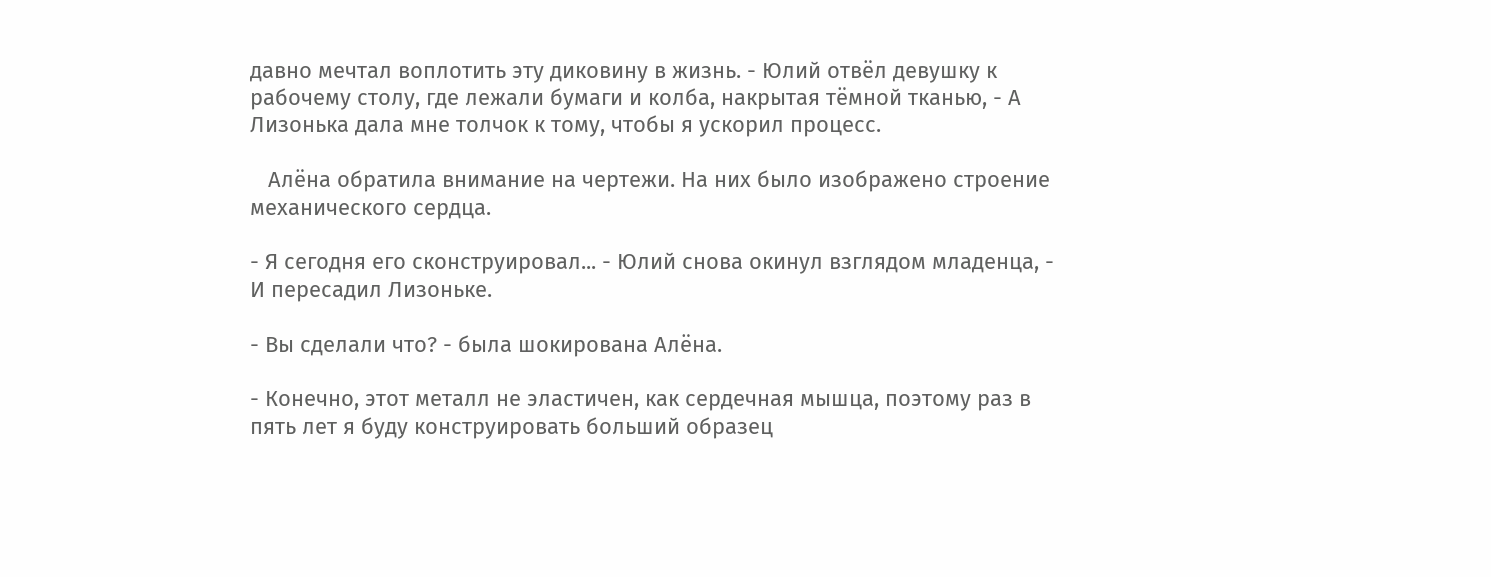давно мечтал воплотить эту диковину в жизнь. - Юлий отвёл девушку к рабочему столу, где лежали бумаги и колба, накрытая тёмной тканью, - А Лизонька дала мне толчок к тому, чтобы я ускорил процесс.

   Алёна обратила внимание на чертежи. На них было изображено строение механического сердца.

- Я сегодня его сконструировал... - Юлий снова окинул взглядом младенца, - И пересадил Лизоньке.

- Вы сделали что? - была шокирована Алёна.

- Конечно, этот металл не эластичен, как сердечная мышца, поэтому раз в пять лет я буду конструировать больший образец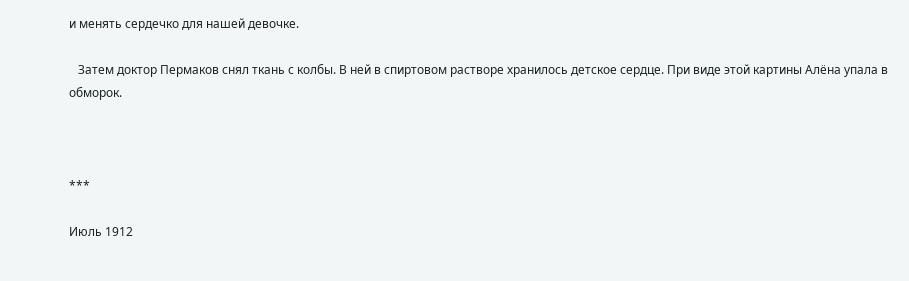и менять сердечко для нашей девочке.

   Затем доктор Пермаков снял ткань с колбы. В ней в спиртовом растворе хранилось детское сердце. При виде этой картины Алёна упала в обморок.



***

Июль 1912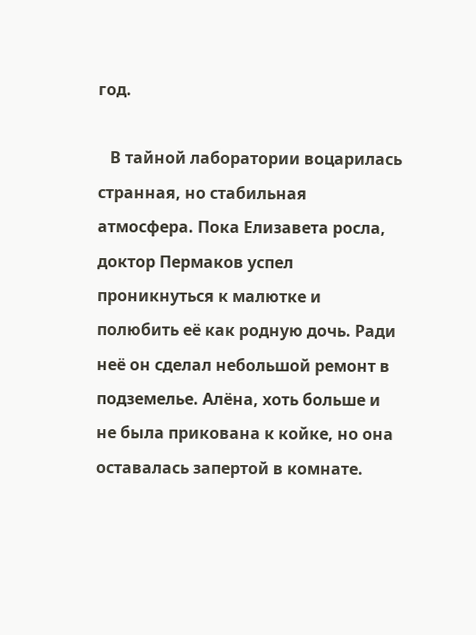год.

   В тайной лаборатории воцарилась странная, но стабильная атмосфера. Пока Елизавета росла, доктор Пермаков успел проникнуться к малютке и полюбить её как родную дочь. Ради неё он сделал небольшой ремонт в подземелье. Алёна, хоть больше и не была прикована к койке, но она оставалась запертой в комнате.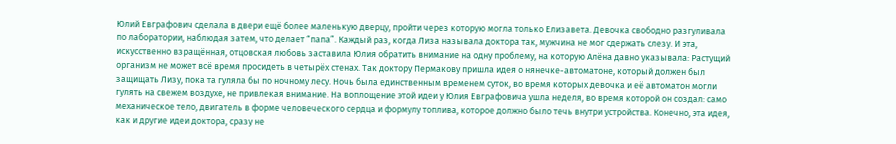Юлий Евграфович сделала в двери ещё более маленькую дверцу, пройти через которую могла только Елизавета. Девочка свободно разгуливала по лаборатории, наблюдая затем, что делает “папа”. Каждый раз, когда Лиза называла доктора так, мужчина не мог сдержать слезу. И эта, искусственно взращённая, отцовская любовь заставила Юлия обратить внимание на одну проблему, на которую Алёна давно указывала: Растущий организм не может всё время просидеть в четырёх стенах. Так доктору Пермакову пришла идея о нянечке-автоматоне, который должен был защищать Лизу, пока та гуляла бы по ночному лесу. Ночь была единственным временем суток, во время которых девочка и её автоматон могли гулять на свежем воздухе, не привлекая внимание. На воплощение этой идеи у Юлия Евграфовича ушла неделя, во время которой он создал: само механическое тело, двигатель в форме человеческого сердца и формулу топлива, которое должно было течь внутри устройства. Конечно, эта идея, как и другие идеи доктора, сразу не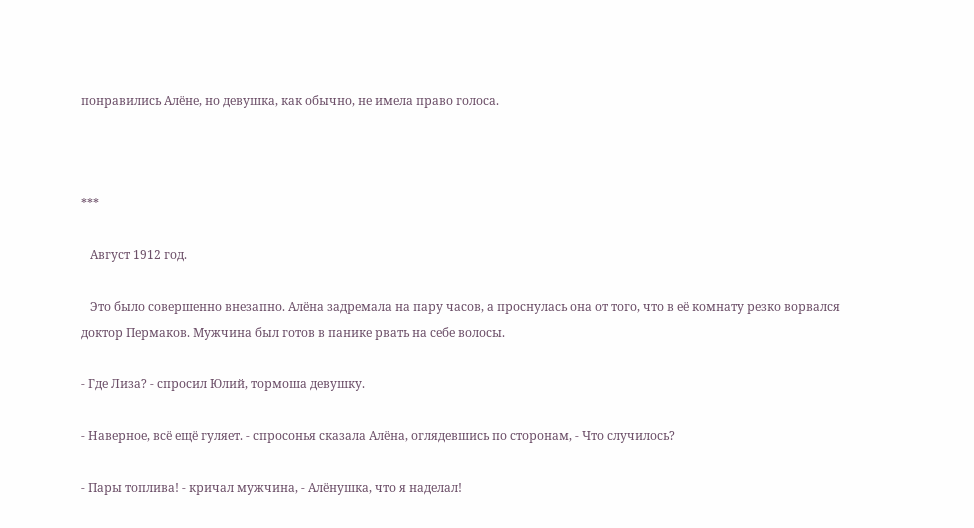понравились Алёне, но девушка, как обычно, не имела право голоса.



***

   Август 1912 год.

   Это было совершенно внезапно. Алёна задремала на пару часов, а проснулась она от того, что в её комнату резко ворвался доктор Пермаков. Мужчина был готов в панике рвать на себе волосы.

- Где Лиза? - спросил Юлий, тормоша девушку.

- Наверное, всё ещё гуляет. - спросонья сказала Алёна, оглядевшись по сторонам, - Что случилось?

- Пары топлива! - кричал мужчина, - Алёнушка, что я наделал!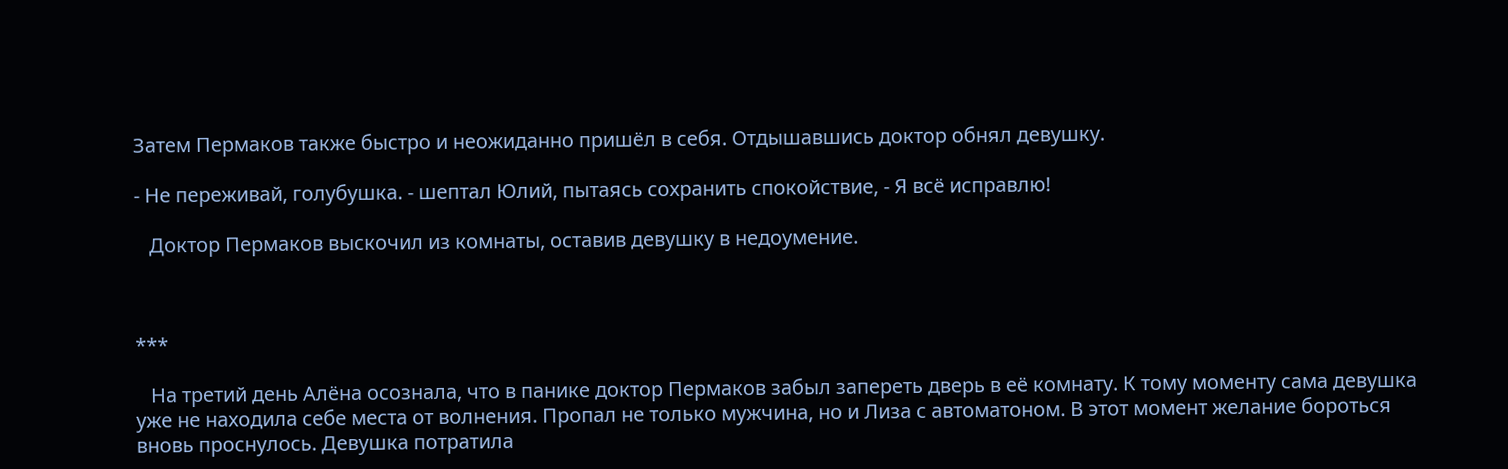Затем Пермаков также быстро и неожиданно пришёл в себя. Отдышавшись доктор обнял девушку.

- Не переживай, голубушка. - шептал Юлий, пытаясь сохранить спокойствие, - Я всё исправлю!

   Доктор Пермаков выскочил из комнаты, оставив девушку в недоумение.



***

   На третий день Алёна осознала, что в панике доктор Пермаков забыл запереть дверь в её комнату. К тому моменту сама девушка уже не находила себе места от волнения. Пропал не только мужчина, но и Лиза с автоматоном. В этот момент желание бороться вновь проснулось. Девушка потратила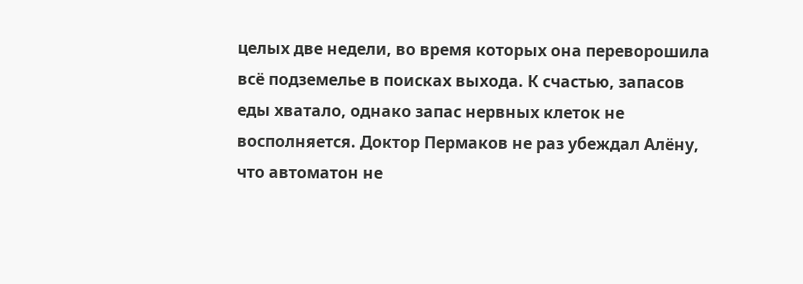целых две недели, во время которых она переворошила всё подземелье в поисках выхода. К счастью, запасов еды хватало, однако запас нервных клеток не восполняется. Доктор Пермаков не раз убеждал Алёну, что автоматон не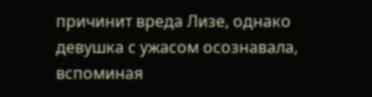причинит вреда Лизе, однако девушка с ужасом осознавала, вспоминая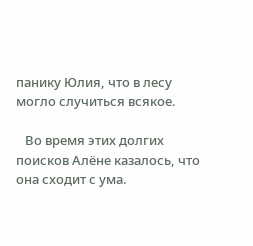панику Юлия, что в лесу могло случиться всякое.

   Во время этих долгих поисков Алёне казалось, что она сходит с ума.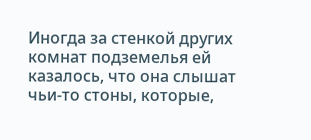Иногда за стенкой других комнат подземелья ей казалось, что она слышат чьи-то стоны, которые,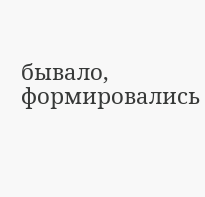бывало, формировались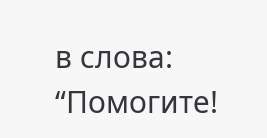в слова: “Помогите!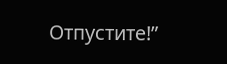Отпустите!”